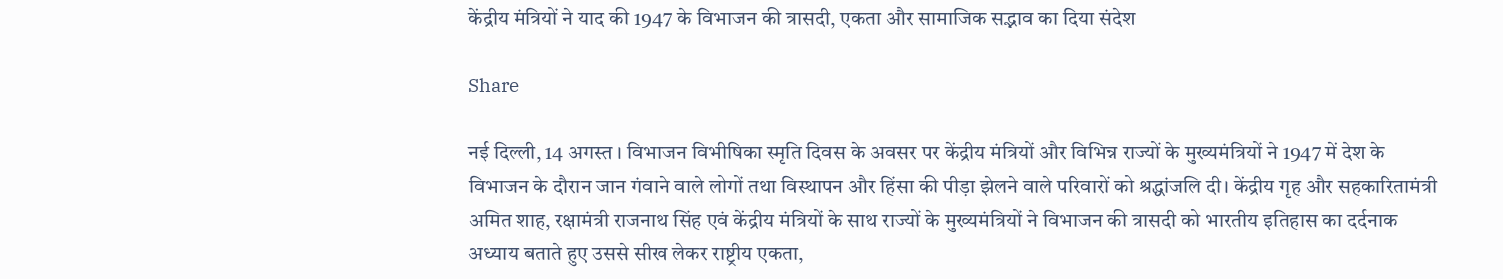केंद्रीय मंत्रियों ने याद की 1947 के विभाजन की त्रासदी, एकता और सामाजिक सद्भाव का दिया संदेश

Share

नई दिल्ली, 14 अगस्त । विभाजन विभीषिका स्मृति दिवस के अवसर पर केंद्रीय मंत्रियों और विभिन्न राज्यों के मुख्यमंत्रियों ने 1947 में देश के विभाजन के दौरान जान गंवाने वाले लोगों तथा विस्थापन और हिंसा की पीड़ा झेलने वाले परिवारों को श्रद्धांजलि दी। केंद्रीय गृह और सहकारितामंत्री अमित शाह, रक्षामंत्री राजनाथ सिंह एवं केंद्रीय मंत्रियों के साथ राज्यों के मुख्यमंत्रियों ने विभाजन की त्रासदी को भारतीय इतिहास का दर्दनाक अध्याय बताते हुए उससे सीख लेकर राष्ट्रीय एकता,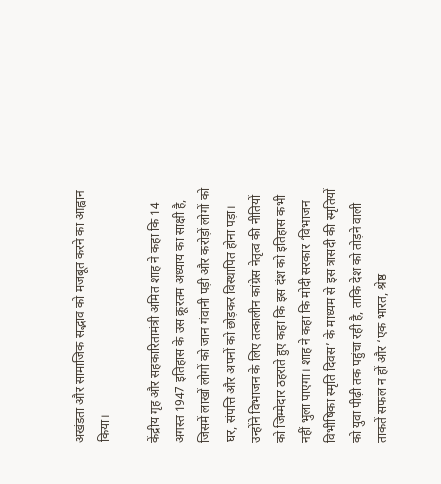अखंडता और सामाजिक सद्भाव को मजबूत करने का आह्वान किया।

केंद्रीय गृह और सहकारितामंत्री अमित शाह ने कहा कि 14 अगस्त 1947 इतिहास के उस क्रूरतम अध्याय का साक्षी है, जिसमें लाखों लोगों को जान गंवानी पड़ी और करोड़ों लोगों को घर, संपत्ति और अपनों को छोड़कर विस्थापित होना पड़ा। उन्होंने विभाजन के लिए तत्कालीन कांग्रेस नेतृत्व की नीतियों को जिम्मेदार ठहराते हुए कहा कि इस दंश को इतिहास कभी नहीं भुला पाएगा। शाह ने कहा कि मोदी सरकार ‘विभाजन विभीषिका स्मृति दिवस’ के माध्यम से इस त्रासदी की स्मृतियों को युवा पीढ़ी तक पहुंचा रही है, ताकि देश को तोड़ने वाली ताकतें सफल न हों और ‘एक भारत, श्रेष्ठ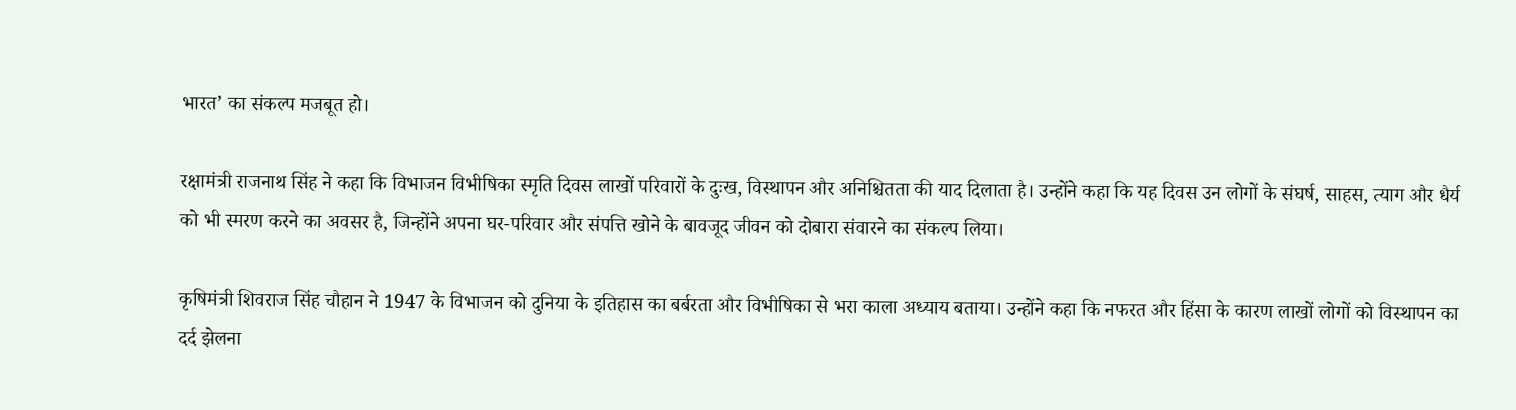भारत’ का संकल्प मजबूत हो।

रक्षामंत्री राजनाथ सिंह ने कहा कि विभाजन विभीषिका स्मृति दिवस लाखों परिवारों के दुःख, विस्थापन और अनिश्चितता की याद दिलाता है। उन्होंने कहा कि यह दिवस उन लोगों के संघर्ष, साहस, त्याग और धैर्य को भी स्मरण करने का अवसर है, जिन्होंने अपना घर-परिवार और संपत्ति खोने के बावजूद जीवन को दोबारा संवारने का संकल्प लिया।

कृषिमंत्री शिवराज सिंह चौहान ने 1947 के विभाजन को दुनिया के इतिहास का बर्बरता और विभीषिका से भरा काला अध्याय बताया। उन्होंने कहा कि नफरत और हिंसा के कारण लाखों लोगों को विस्थापन का दर्द झेलना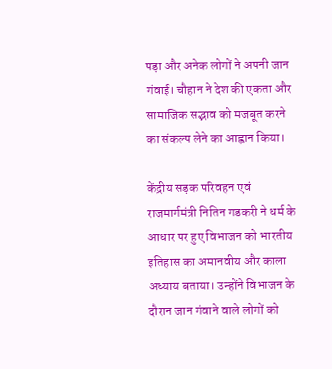पड़ा और अनेक लोगों ने अपनी जान गंवाई। चौहान ने देश की एकता और सामाजिक सद्भाव को मजबूत करने का संकल्प लेने का आह्वान किया।

केंद्रीय सड़क परिवहन एवं राजमार्गमंत्री नितिन गडकरी ने धर्म के आधार पर हुए विभाजन को भारतीय इतिहास का अमानवीय और काला अध्याय बताया। उन्होंने विभाजन के दौरान जान गंवाने वाले लोगों को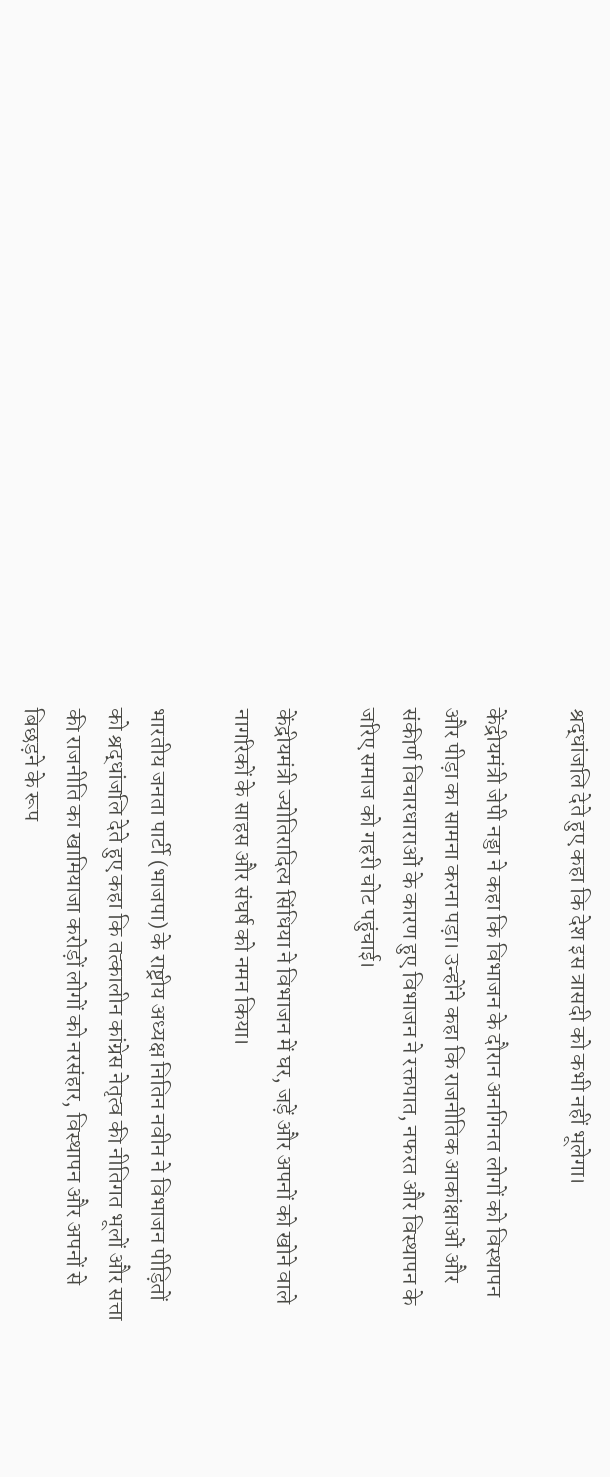श्रद्धांजलि देते हुए कहा कि देश इस त्रासदी को कभी नहीं भूलेगा।

केंद्रीयमंत्री जेपी नड्डा ने कहा कि विभाजन के दौरान अनगिनत लोगों को विस्थापन और पीड़ा का सामना करना पड़ा। उन्होंने कहा कि राजनीतिक आकांक्षाओं और संकीर्ण विचारधाराओं के कारण हुए विभाजन ने रक्तपात, नफरत और विस्थापन के जरिए समाज को गहरी चोट पहुंचाई।

केंद्रीयमंत्री ज्योतिरादित्य सिंधिया ने विभाजन में घर, जड़ें और अपनों को खोने वाले नागरिकों के साहस और संघर्ष को नमन किया।

भारतीय जनता पार्टी (भाजपा) के राष्ट्रीय अध्यक्ष नितिन नवीन ने विभाजन पीड़ितों को श्रद्धांजलि देते हुए कहा कि तत्कालीन कांग्रेस नेतृत्व की नीतिगत भूलों और सत्ता की राजनीति का खामियाजा करोड़ों लोगों को नरसंहार, विस्थापन और अपनों से बिछड़ने के रूप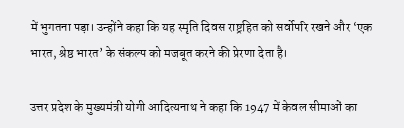में भुगतना पड़ा। उन्होंने कहा कि यह स्मृति दिवस राष्ट्रहित को सर्वोपरि रखने और ‘एक भारत, श्रेष्ठ भारत’ के संकल्प को मजबूत करने की प्रेरणा देता है।

उत्तर प्रदेश के मुख्यमंत्री योगी आदित्यनाथ ने कहा कि 1947 में केवल सीमाओं का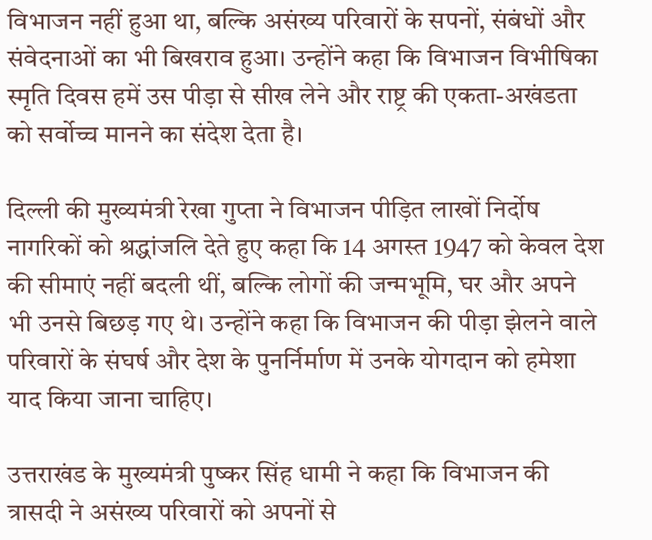विभाजन नहीं हुआ था, बल्कि असंख्य परिवारों के सपनों, संबंधों और संवेदनाओं का भी बिखराव हुआ। उन्होंने कहा कि विभाजन विभीषिका स्मृति दिवस हमें उस पीड़ा से सीख लेने और राष्ट्र की एकता-अखंडता को सर्वोच्च मानने का संदेश देता है।

दिल्ली की मुख्यमंत्री रेखा गुप्ता ने विभाजन पीड़ित लाखों निर्दोष नागरिकों को श्रद्धांजलि देते हुए कहा कि 14 अगस्त 1947 को केवल देश की सीमाएं नहीं बदली थीं, बल्कि लोगों की जन्मभूमि, घर और अपने भी उनसे बिछड़ गए थे। उन्होंने कहा कि विभाजन की पीड़ा झेलने वाले परिवारों के संघर्ष और देश के पुनर्निर्माण में उनके योगदान को हमेशा याद किया जाना चाहिए।

उत्तराखंड के मुख्यमंत्री पुष्कर सिंह धामी ने कहा कि विभाजन की त्रासदी ने असंख्य परिवारों को अपनों से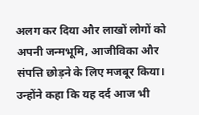अलग कर दिया और लाखों लोगों को अपनी जन्मभूमि, आजीविका और संपत्ति छोड़ने के लिए मजबूर किया। उन्होंने कहा कि यह दर्द आज भी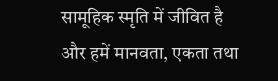सामूहिक स्मृति में जीवित है और हमें मानवता, एकता तथा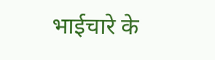भाईचारे के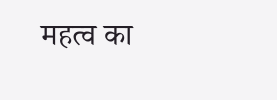महत्व का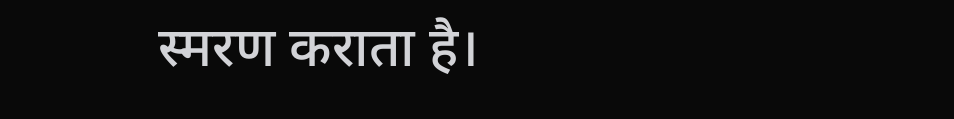स्मरण कराता है।